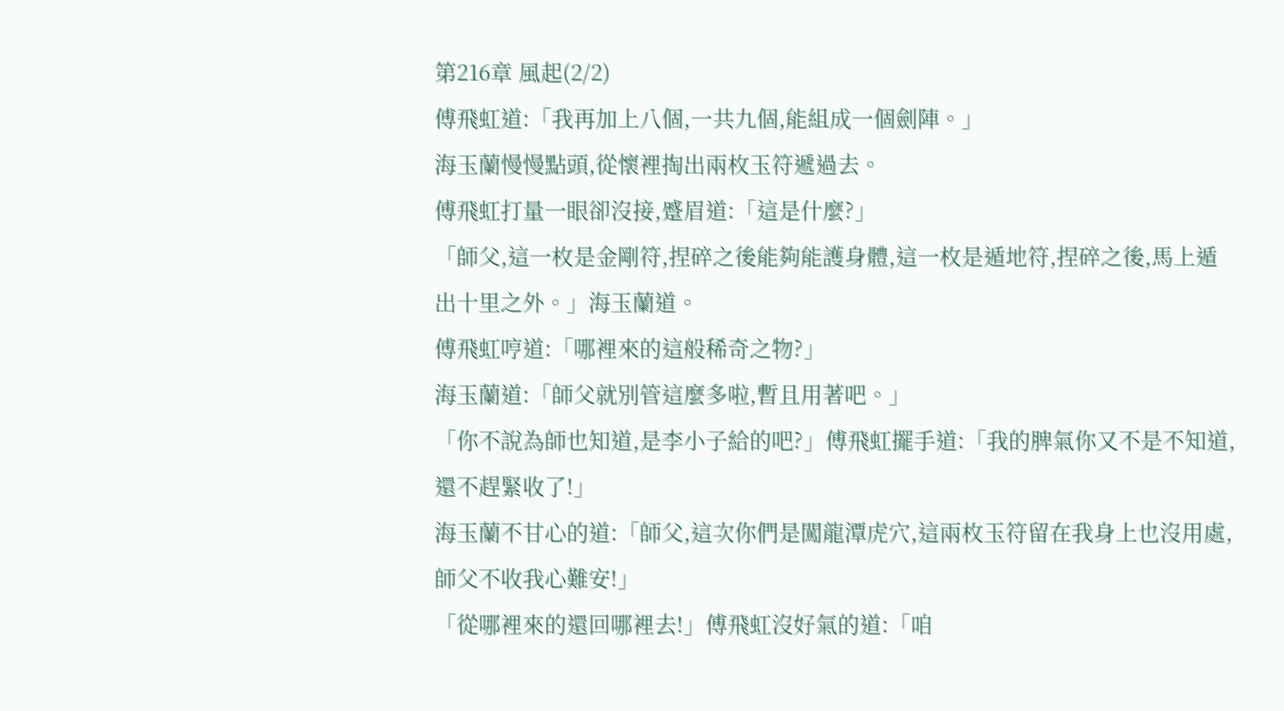第216章 風起(2/2)
傅飛虹道:「我再加上八個,一共九個,能組成一個劍陣。」
海玉蘭慢慢點頭,從懷裡掏出兩枚玉符遞過去。
傅飛虹打量一眼卻沒接,蹙眉道:「這是什麼?」
「師父,這一枚是金剛符,捏碎之後能夠能護身體,這一枚是遁地符,捏碎之後,馬上遁出十里之外。」海玉蘭道。
傅飛虹哼道:「哪裡來的這般稀奇之物?」
海玉蘭道:「師父就別管這麼多啦,暫且用著吧。」
「你不說為師也知道,是李小子給的吧?」傅飛虹擺手道:「我的脾氣你又不是不知道,還不趕緊收了!」
海玉蘭不甘心的道:「師父,這次你們是闖龍潭虎穴,這兩枚玉符留在我身上也沒用處,師父不收我心難安!」
「從哪裡來的還回哪裡去!」傅飛虹沒好氣的道:「咱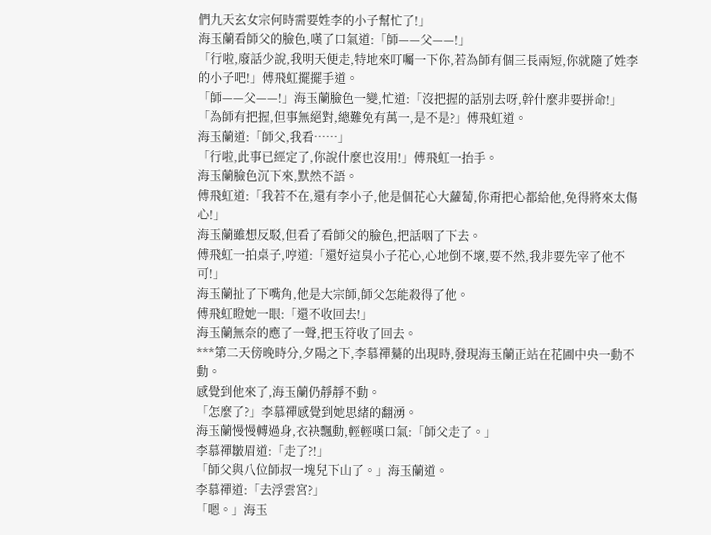們九天玄女宗何時需要姓李的小子幫忙了!」
海玉蘭看師父的臉色,嘆了口氣道:「師——父——!」
「行啦,廢話少說,我明天便走,特地來叮囑一下你,若為師有個三長兩短,你就隨了姓李的小子吧!」傅飛虹擺擺手道。
「師——父——!」海玉蘭臉色一變,忙道:「沒把握的話別去呀,幹什麼非要拼命!」
「為師有把握,但事無絕對,總難免有萬一,是不是?」傅飛虹道。
海玉蘭道:「師父,我看……」
「行啦,此事已經定了,你說什麼也沒用!」傅飛虹一抬手。
海玉蘭臉色沉下來,默然不語。
傅飛虹道:「我若不在,還有李小子,他是個花心大蘿蔔,你甭把心都給他,免得將來太傷心!」
海玉蘭雖想反駁,但看了看師父的臉色,把話咽了下去。
傅飛虹一拍桌子,哼道:「還好這臭小子花心,心地倒不壞,要不然,我非要先宰了他不可!」
海玉蘭扯了下嘴角,他是大宗師,師父怎能殺得了他。
傅飛虹瞪她一眼:「還不收回去!」
海玉蘭無奈的應了一聲,把玉符收了回去。
***第二天傍晚時分,夕陽之下,李慕禪驀的出現時,發現海玉蘭正站在花圃中央一動不動。
感覺到他來了,海玉蘭仍靜靜不動。
「怎麼了?」李慕禪感覺到她思緒的翻湧。
海玉蘭慢慢轉過身,衣袂飄動,輕輕嘆口氣:「師父走了。」
李慕禪皺眉道:「走了?!」
「師父與八位師叔一塊兒下山了。」海玉蘭道。
李慕禪道:「去浮雲宮?」
「嗯。」海玉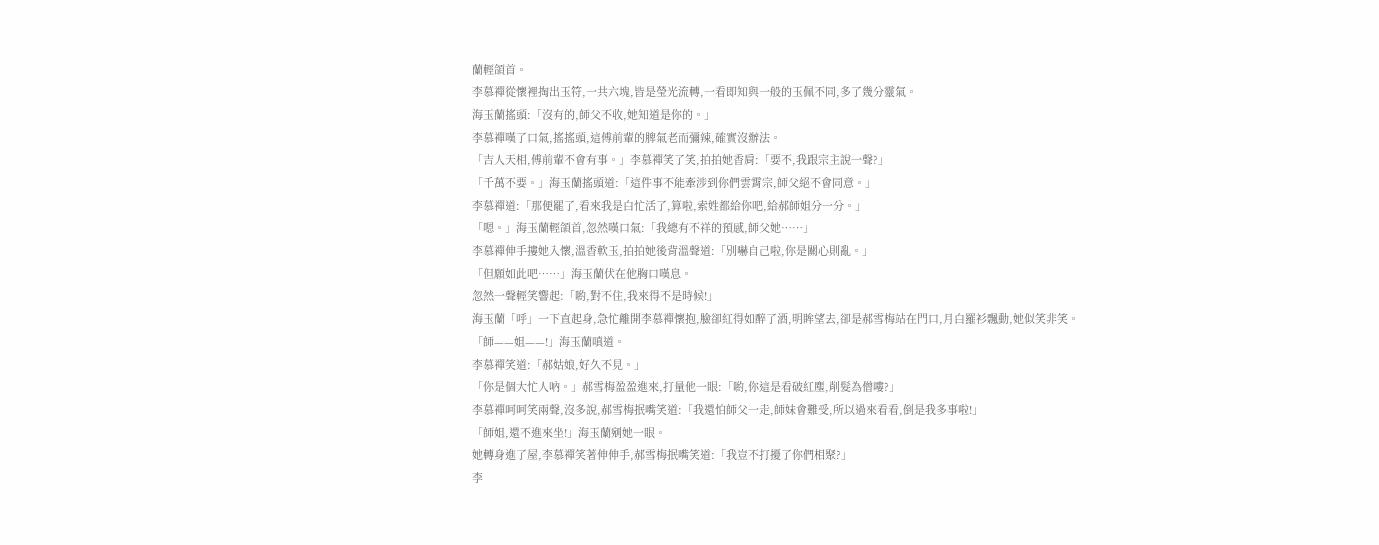蘭輕頜首。
李慕禪從懷裡掏出玉符,一共六塊,皆是瑩光流轉,一看即知與一般的玉佩不同,多了幾分靈氣。
海玉蘭搖頭:「沒有的,師父不收,她知道是你的。」
李慕禪嘆了口氣,搖搖頭,這傅前輩的脾氣老而彌辣,確實沒辦法。
「吉人天相,傅前輩不會有事。」李慕禪笑了笑,拍拍她香肩:「要不,我跟宗主說一聲?」
「千萬不要。」海玉蘭搖頭道:「這件事不能牽涉到你們雲霄宗,師父絕不會同意。」
李慕禪道:「那便罷了,看來我是白忙活了,算啦,索姓都給你吧,給郝師姐分一分。」
「嗯。」海玉蘭輕頜首,忽然嘆口氣:「我總有不祥的預感,師父她……」
李慕禪伸手摟她入懷,溫香軟玉,拍拍她後背溫聲道:「別嚇自己啦,你是關心則亂。」
「但願如此吧……」海玉蘭伏在他胸口嘆息。
忽然一聲輕笑響起:「喲,對不住,我來得不是時候!」
海玉蘭「呼」一下直起身,急忙離開李慕禪懷抱,臉卻紅得如醉了酒,明眸望去,卻是郝雪梅站在門口,月白羅衫飄動,她似笑非笑。
「師——姐——!」海玉蘭嗔道。
李慕禪笑道:「郝姑娘,好久不見。」
「你是個大忙人吶。」郝雪梅盈盈進來,打量他一眼:「喲,你這是看破紅塵,削髮為僧嘍?」
李慕禪呵呵笑兩聲,沒多說,郝雪梅抿嘴笑道:「我還怕師父一走,師妹會難受,所以過來看看,倒是我多事啦!」
「師姐,還不進來坐!」海玉蘭剜她一眼。
她轉身進了屋,李慕禪笑著伸伸手,郝雪梅抿嘴笑道:「我豈不打擾了你們相聚?」
李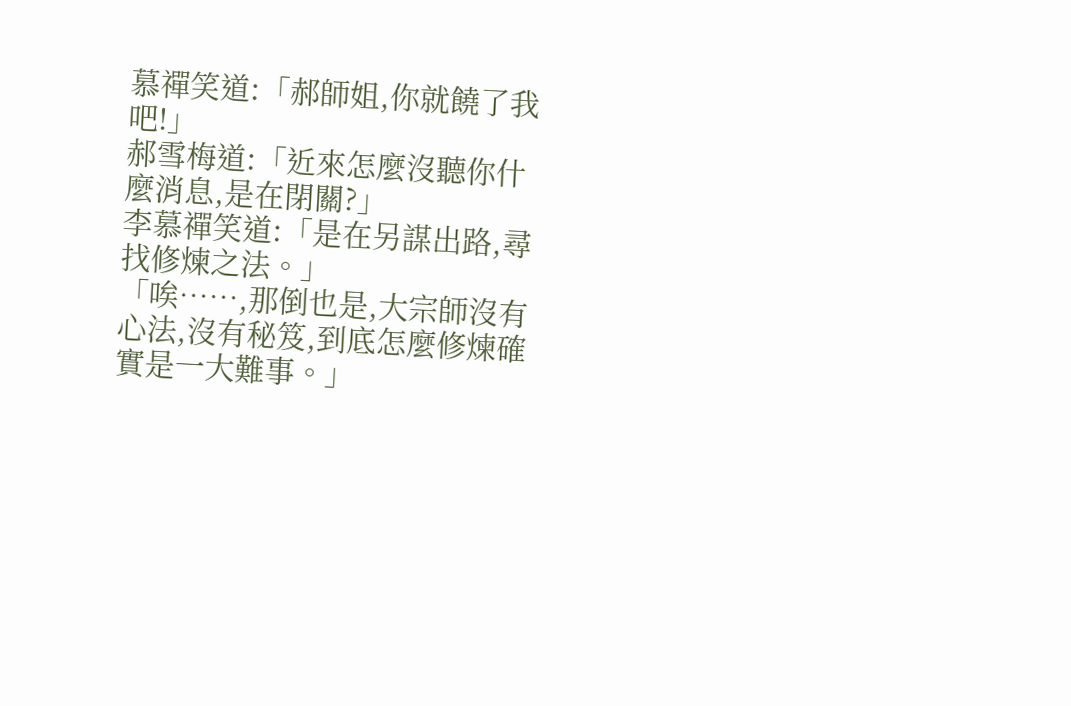慕禪笑道:「郝師姐,你就饒了我吧!」
郝雪梅道:「近來怎麼沒聽你什麼消息,是在閉關?」
李慕禪笑道:「是在另謀出路,尋找修煉之法。」
「唉……,那倒也是,大宗師沒有心法,沒有秘笈,到底怎麼修煉確實是一大難事。」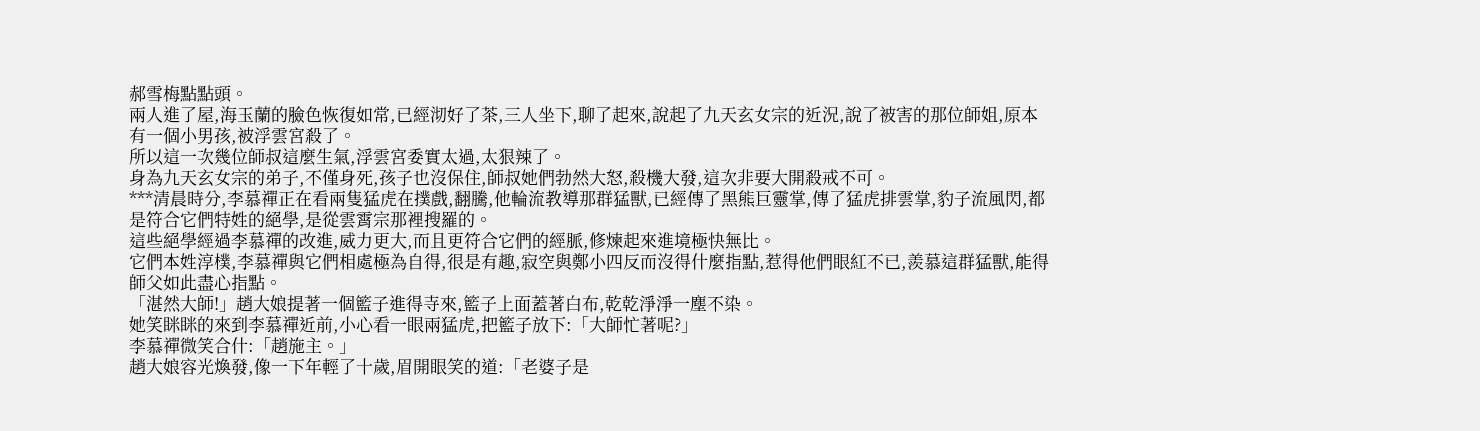郝雪梅點點頭。
兩人進了屋,海玉蘭的臉色恢復如常,已經沏好了茶,三人坐下,聊了起來,說起了九天玄女宗的近況,說了被害的那位師姐,原本有一個小男孩,被浮雲宮殺了。
所以這一次幾位師叔這麼生氣,浮雲宮委實太過,太狠辣了。
身為九天玄女宗的弟子,不僅身死,孩子也沒保住,師叔她們勃然大怒,殺機大發,這次非要大開殺戒不可。
***清晨時分,李慕禪正在看兩隻猛虎在撲戲,翻騰,他輪流教導那群猛獸,已經傳了黑熊巨靈掌,傳了猛虎排雲掌,豹子流風閃,都是符合它們特姓的絕學,是從雲霄宗那裡搜羅的。
這些絕學經過李慕禪的改進,威力更大,而且更符合它們的經脈,修煉起來進境極快無比。
它們本姓淳樸,李慕禪與它們相處極為自得,很是有趣,寂空與鄭小四反而沒得什麼指點,惹得他們眼紅不已,羨慕這群猛獸,能得師父如此盡心指點。
「湛然大師!」趙大娘提著一個籃子進得寺來,籃子上面蓋著白布,乾乾淨淨一塵不染。
她笑眯眯的來到李慕禪近前,小心看一眼兩猛虎,把籃子放下:「大師忙著呢?」
李慕禪微笑合什:「趙施主。」
趙大娘容光煥發,像一下年輕了十歲,眉開眼笑的道:「老婆子是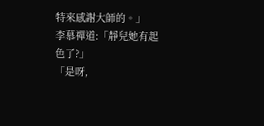特來感謝大師的。」
李慕禪道:「靜兒她有起色了?」
「是呀,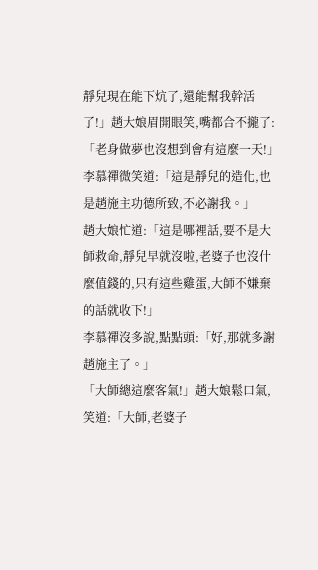靜兒現在能下炕了,還能幫我幹活了!」趙大娘眉開眼笑,嘴都合不攏了:「老身做夢也沒想到會有這麼一天!」
李慕禪微笑道:「這是靜兒的造化,也是趙施主功德所致,不必謝我。」
趙大娘忙道:「這是哪裡話,要不是大師救命,靜兒早就沒啦,老婆子也沒什麼值錢的,只有這些雞蛋,大師不嫌棄的話就收下!」
李慕禪沒多說,點點頭:「好,那就多謝趙施主了。」
「大師總這麼客氣!」趙大娘鬆口氣,笑道:「大師,老婆子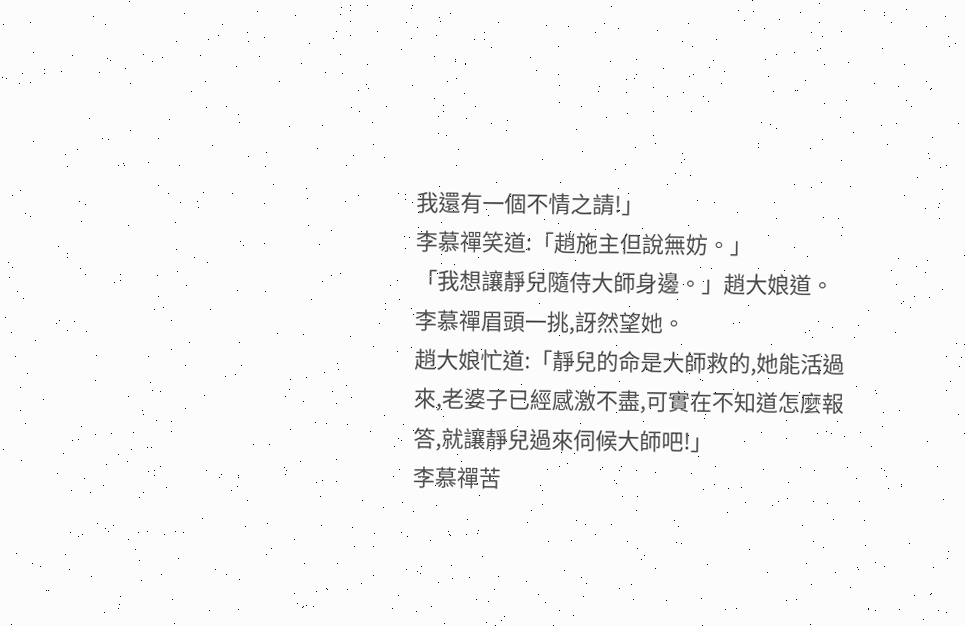我還有一個不情之請!」
李慕禪笑道:「趙施主但說無妨。」
「我想讓靜兒隨侍大師身邊。」趙大娘道。
李慕禪眉頭一挑,訝然望她。
趙大娘忙道:「靜兒的命是大師救的,她能活過來,老婆子已經感激不盡,可實在不知道怎麼報答,就讓靜兒過來伺候大師吧!」
李慕禪苦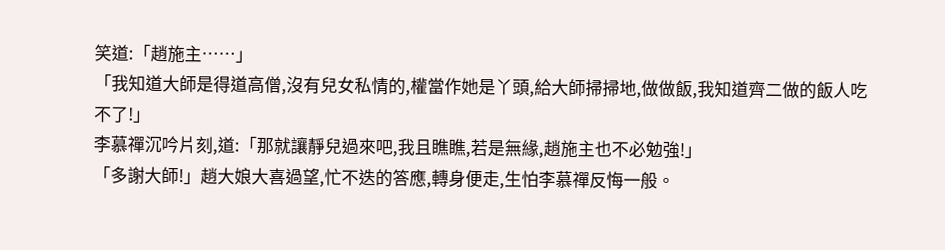笑道:「趙施主……」
「我知道大師是得道高僧,沒有兒女私情的,權當作她是丫頭,給大師掃掃地,做做飯,我知道齊二做的飯人吃不了!」
李慕禪沉吟片刻,道:「那就讓靜兒過來吧,我且瞧瞧,若是無緣,趙施主也不必勉強!」
「多謝大師!」趙大娘大喜過望,忙不迭的答應,轉身便走,生怕李慕禪反悔一般。